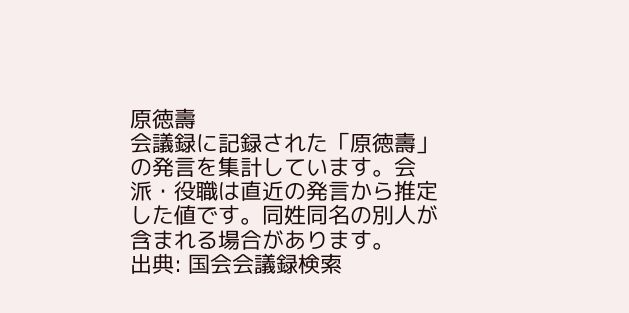原徳壽
会議録に記録された「原徳壽」の発言を集計しています。会派・役職は直近の発言から推定した値です。同姓同名の別人が含まれる場合があります。
出典: 国会会議録検索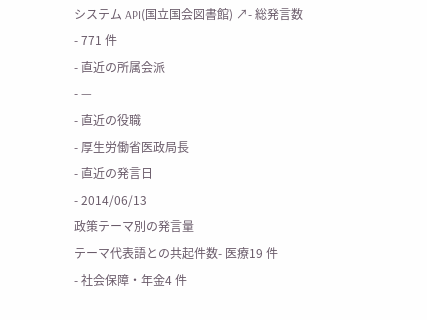システム API(国立国会図書館) ↗- 総発言数
- 771 件
- 直近の所属会派
- —
- 直近の役職
- 厚生労働省医政局長
- 直近の発言日
- 2014/06/13
政策テーマ別の発言量
テーマ代表語との共起件数- 医療19 件
- 社会保障・年金4 件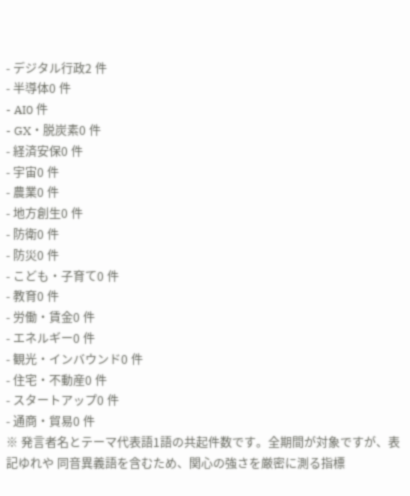- デジタル行政2 件
- 半導体0 件
- AI0 件
- GX・脱炭素0 件
- 経済安保0 件
- 宇宙0 件
- 農業0 件
- 地方創生0 件
- 防衛0 件
- 防災0 件
- こども・子育て0 件
- 教育0 件
- 労働・賃金0 件
- エネルギー0 件
- 観光・インバウンド0 件
- 住宅・不動産0 件
- スタートアップ0 件
- 通商・貿易0 件
※ 発言者名とテーマ代表語1語の共起件数です。全期間が対象ですが、表記ゆれや 同音異義語を含むため、関心の強さを厳密に測る指標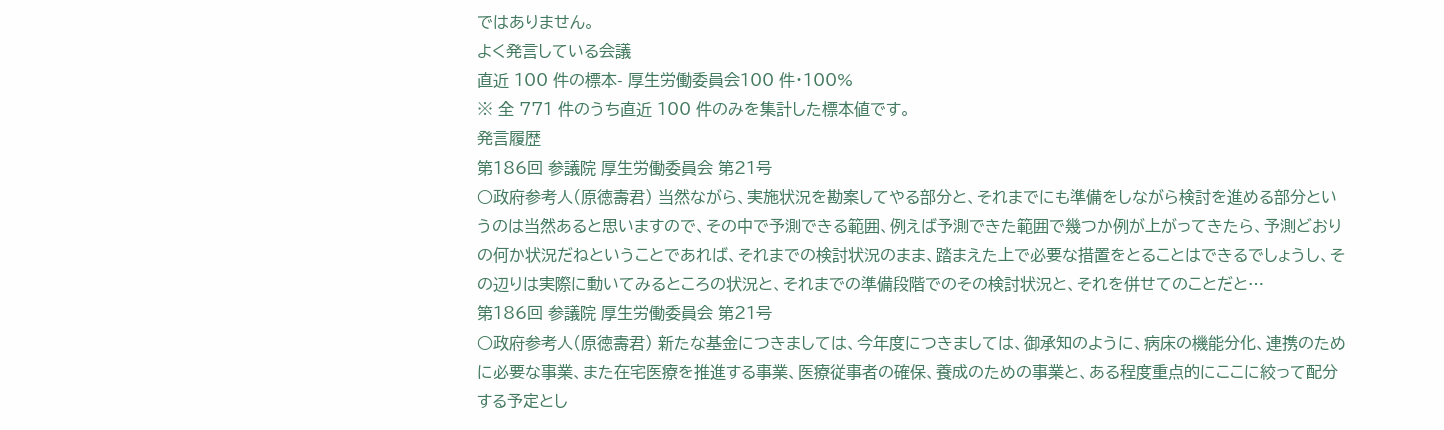ではありません。
よく発言している会議
直近 100 件の標本- 厚生労働委員会100 件・100%
※ 全 771 件のうち直近 100 件のみを集計した標本値です。
発言履歴
第186回 参議院 厚生労働委員会 第21号
○政府参考人(原徳壽君) 当然ながら、実施状況を勘案してやる部分と、それまでにも準備をしながら検討を進める部分というのは当然あると思いますので、その中で予測できる範囲、例えば予測できた範囲で幾つか例が上がってきたら、予測どおりの何か状況だねということであれば、それまでの検討状況のまま、踏まえた上で必要な措置をとることはできるでしょうし、その辺りは実際に動いてみるところの状況と、それまでの準備段階でのその検討状況と、それを併せてのことだと…
第186回 参議院 厚生労働委員会 第21号
○政府参考人(原徳壽君) 新たな基金につきましては、今年度につきましては、御承知のように、病床の機能分化、連携のために必要な事業、また在宅医療を推進する事業、医療従事者の確保、養成のための事業と、ある程度重点的にここに絞って配分する予定とし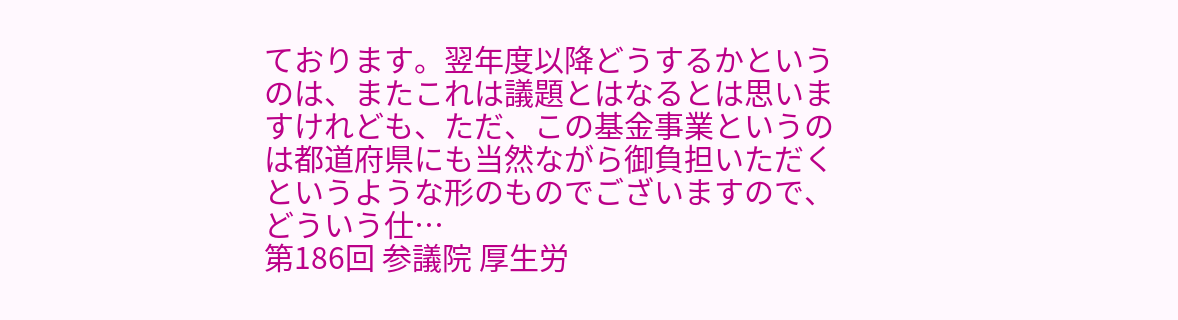ております。翌年度以降どうするかというのは、またこれは議題とはなるとは思いますけれども、ただ、この基金事業というのは都道府県にも当然ながら御負担いただくというような形のものでございますので、どういう仕…
第186回 参議院 厚生労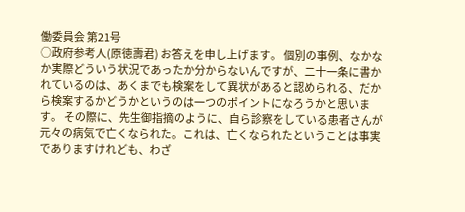働委員会 第21号
○政府参考人(原徳壽君) お答えを申し上げます。 個別の事例、なかなか実際どういう状況であったか分からないんですが、二十一条に書かれているのは、あくまでも検案をして異状があると認められる、だから検案するかどうかというのは一つのポイントになろうかと思います。 その際に、先生御指摘のように、自ら診察をしている患者さんが元々の病気で亡くなられた。これは、亡くなられたということは事実でありますけれども、わざ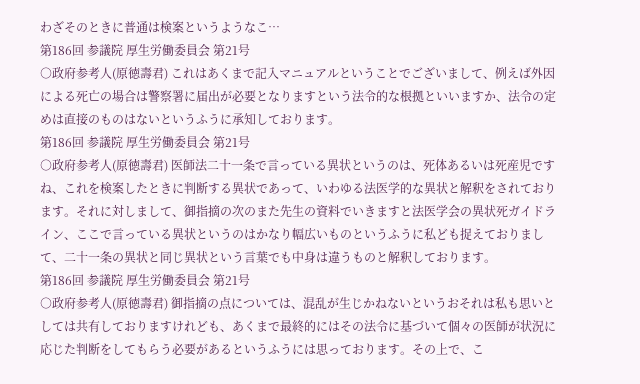わざそのときに普通は検案というようなこ…
第186回 参議院 厚生労働委員会 第21号
○政府参考人(原徳壽君) これはあくまで記入マニュアルということでございまして、例えば外因による死亡の場合は警察署に届出が必要となりますという法令的な根拠といいますか、法令の定めは直接のものはないというふうに承知しております。
第186回 参議院 厚生労働委員会 第21号
○政府参考人(原徳壽君) 医師法二十一条で言っている異状というのは、死体あるいは死産児ですね、これを検案したときに判断する異状であって、いわゆる法医学的な異状と解釈をされております。それに対しまして、御指摘の次のまた先生の資料でいきますと法医学会の異状死ガイドライン、ここで言っている異状というのはかなり幅広いものというふうに私ども捉えておりまして、二十一条の異状と同じ異状という言葉でも中身は違うものと解釈しております。
第186回 参議院 厚生労働委員会 第21号
○政府参考人(原徳壽君) 御指摘の点については、混乱が生じかねないというおそれは私も思いとしては共有しておりますけれども、あくまで最終的にはその法令に基づいて個々の医師が状況に応じた判断をしてもらう必要があるというふうには思っております。その上で、こ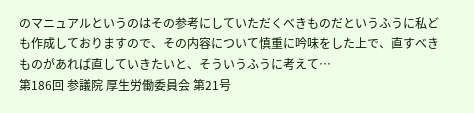のマニュアルというのはその参考にしていただくべきものだというふうに私ども作成しておりますので、その内容について慎重に吟味をした上で、直すべきものがあれば直していきたいと、そういうふうに考えて…
第186回 参議院 厚生労働委員会 第21号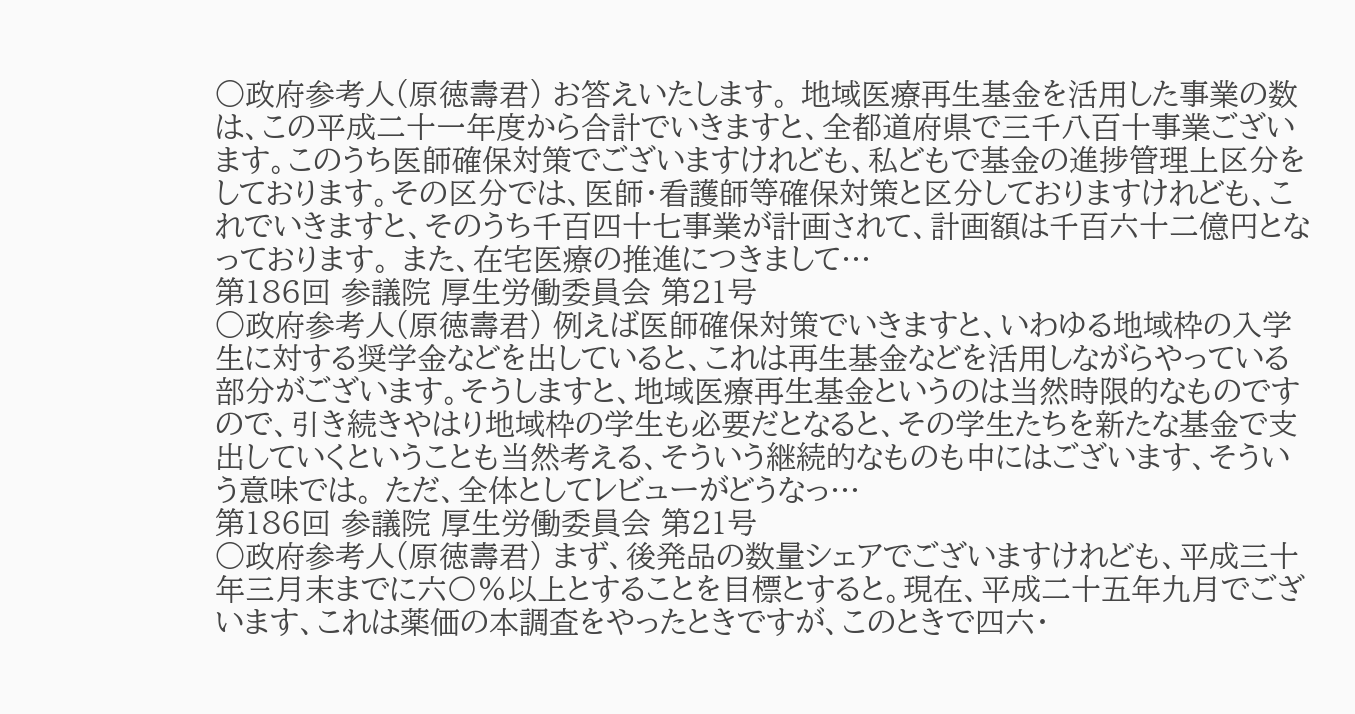○政府参考人(原徳壽君) お答えいたします。 地域医療再生基金を活用した事業の数は、この平成二十一年度から合計でいきますと、全都道府県で三千八百十事業ございます。このうち医師確保対策でございますけれども、私どもで基金の進捗管理上区分をしております。その区分では、医師・看護師等確保対策と区分しておりますけれども、これでいきますと、そのうち千百四十七事業が計画されて、計画額は千百六十二億円となっております。 また、在宅医療の推進につきまして…
第186回 参議院 厚生労働委員会 第21号
○政府参考人(原徳壽君) 例えば医師確保対策でいきますと、いわゆる地域枠の入学生に対する奨学金などを出していると、これは再生基金などを活用しながらやっている部分がございます。そうしますと、地域医療再生基金というのは当然時限的なものですので、引き続きやはり地域枠の学生も必要だとなると、その学生たちを新たな基金で支出していくということも当然考える、そういう継続的なものも中にはございます、そういう意味では。 ただ、全体としてレビューがどうなっ…
第186回 参議院 厚生労働委員会 第21号
○政府参考人(原徳壽君) まず、後発品の数量シェアでございますけれども、平成三十年三月末までに六〇%以上とすることを目標とすると。現在、平成二十五年九月でございます、これは薬価の本調査をやったときですが、このときで四六・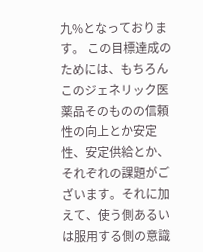九%となっております。 この目標達成のためには、もちろんこのジェネリック医薬品そのものの信頼性の向上とか安定性、安定供給とか、それぞれの課題がございます。それに加えて、使う側あるいは服用する側の意識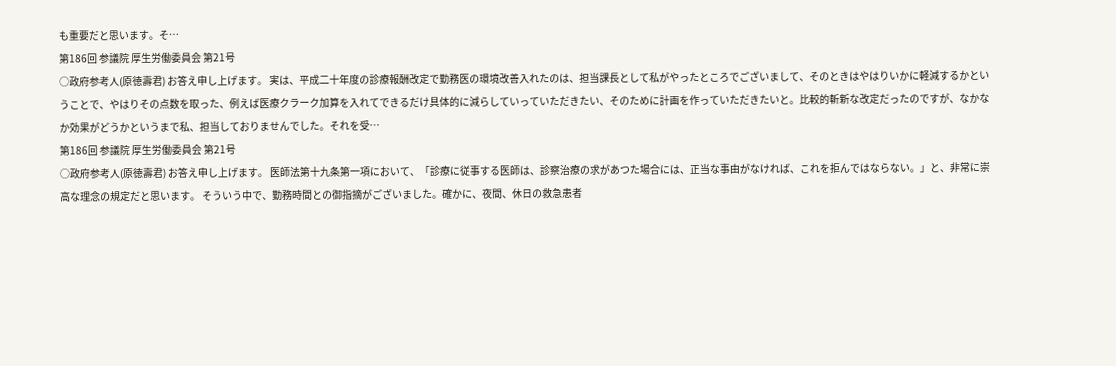も重要だと思います。そ…
第186回 参議院 厚生労働委員会 第21号
○政府参考人(原徳壽君) お答え申し上げます。 実は、平成二十年度の診療報酬改定で勤務医の環境改善入れたのは、担当課長として私がやったところでございまして、そのときはやはりいかに軽減するかということで、やはりその点数を取った、例えば医療クラーク加算を入れてできるだけ具体的に減らしていっていただきたい、そのために計画を作っていただきたいと。比較的斬新な改定だったのですが、なかなか効果がどうかというまで私、担当しておりませんでした。それを受…
第186回 参議院 厚生労働委員会 第21号
○政府参考人(原徳壽君) お答え申し上げます。 医師法第十九条第一項において、「診療に従事する医師は、診察治療の求があつた場合には、正当な事由がなければ、これを拒んではならない。」と、非常に崇高な理念の規定だと思います。 そういう中で、勤務時間との御指摘がございました。確かに、夜間、休日の救急患者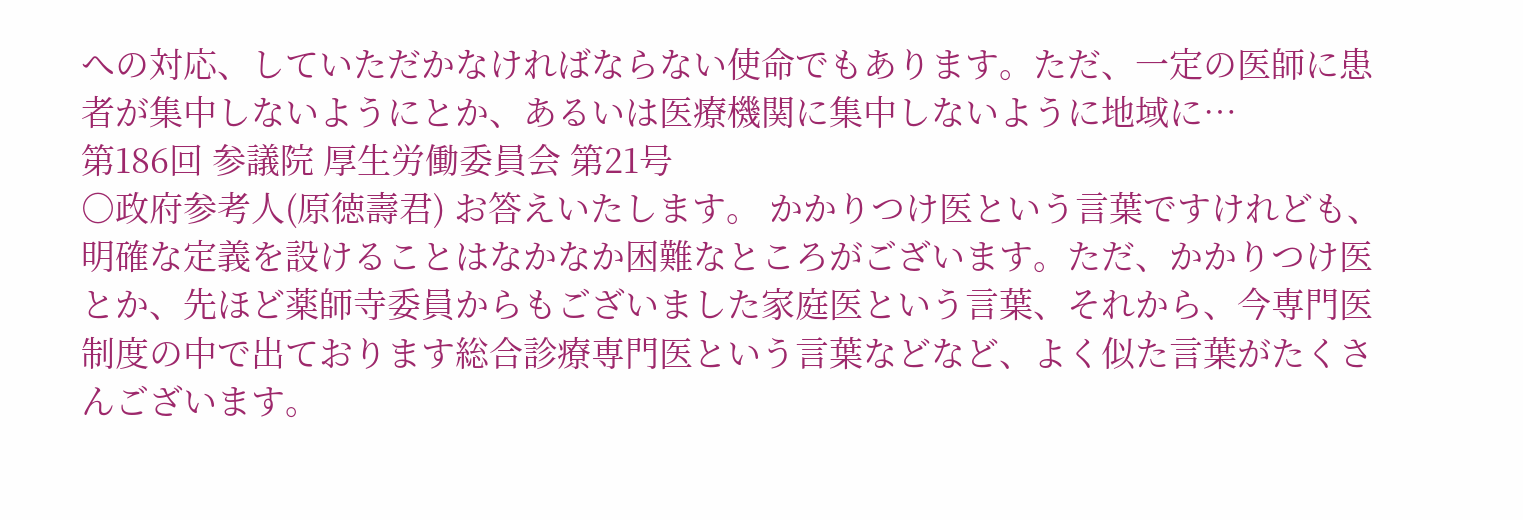への対応、していただかなければならない使命でもあります。ただ、一定の医師に患者が集中しないようにとか、あるいは医療機関に集中しないように地域に…
第186回 参議院 厚生労働委員会 第21号
○政府参考人(原徳壽君) お答えいたします。 かかりつけ医という言葉ですけれども、明確な定義を設けることはなかなか困難なところがございます。ただ、かかりつけ医とか、先ほど薬師寺委員からもございました家庭医という言葉、それから、今専門医制度の中で出ております総合診療専門医という言葉などなど、よく似た言葉がたくさんございます。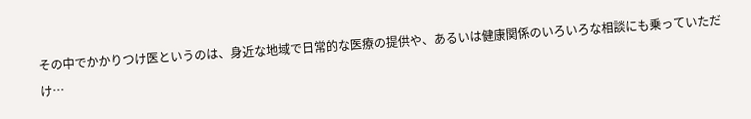その中でかかりつけ医というのは、身近な地域で日常的な医療の提供や、あるいは健康関係のいろいろな相談にも乗っていただけ…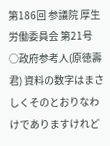第186回 参議院 厚生労働委員会 第21号
○政府参考人(原徳壽君) 資料の数字はまさしくそのとおりなわけでありますけれど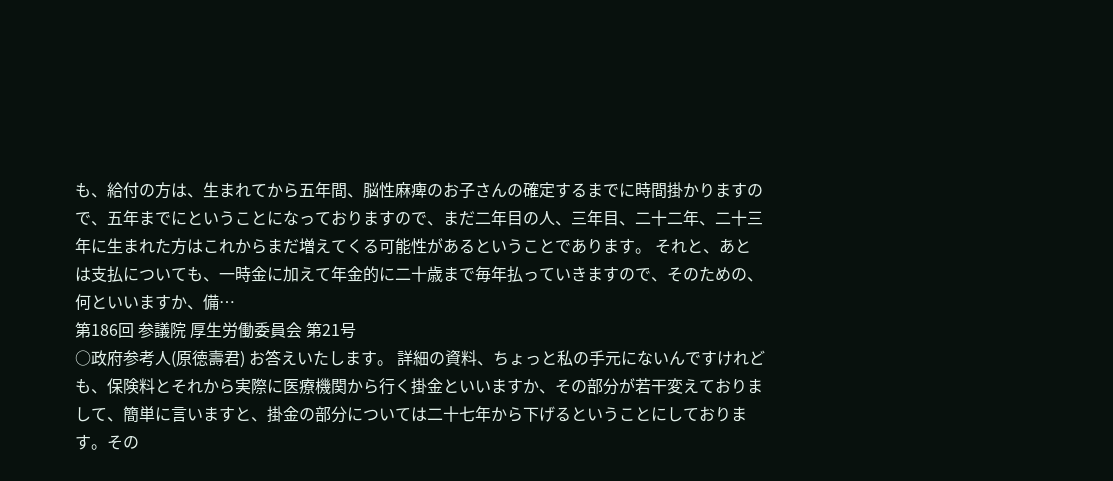も、給付の方は、生まれてから五年間、脳性麻痺のお子さんの確定するまでに時間掛かりますので、五年までにということになっておりますので、まだ二年目の人、三年目、二十二年、二十三年に生まれた方はこれからまだ増えてくる可能性があるということであります。 それと、あとは支払についても、一時金に加えて年金的に二十歳まで毎年払っていきますので、そのための、何といいますか、備…
第186回 参議院 厚生労働委員会 第21号
○政府参考人(原徳壽君) お答えいたします。 詳細の資料、ちょっと私の手元にないんですけれども、保険料とそれから実際に医療機関から行く掛金といいますか、その部分が若干変えておりまして、簡単に言いますと、掛金の部分については二十七年から下げるということにしております。その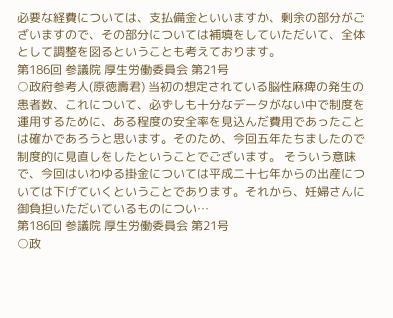必要な経費については、支払備金といいますか、剰余の部分がございますので、その部分については補填をしていただいて、全体として調整を図るということも考えております。
第186回 参議院 厚生労働委員会 第21号
○政府参考人(原徳壽君) 当初の想定されている脳性麻痺の発生の患者数、これについて、必ずしも十分なデータがない中で制度を運用するために、ある程度の安全率を見込んだ費用であったことは確かであろうと思います。そのため、今回五年たちましたので制度的に見直しをしたということでございます。 そういう意味で、今回はいわゆる掛金については平成二十七年からの出産については下げていくということであります。それから、妊婦さんに御負担いただいているものについ…
第186回 参議院 厚生労働委員会 第21号
○政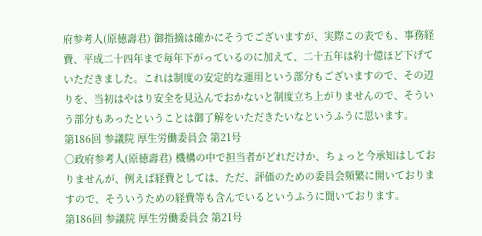府参考人(原徳壽君) 御指摘は確かにそうでございますが、実際この表でも、事務経費、平成二十四年まで毎年下がっているのに加えて、二十五年は約十億ほど下げていただきました。これは制度の安定的な運用という部分もございますので、その辺りを、当初はやはり安全を見込んでおかないと制度立ち上がりませんので、そういう部分もあったということは御了解をいただきたいなというふうに思います。
第186回 参議院 厚生労働委員会 第21号
○政府参考人(原徳壽君) 機構の中で担当者がどれだけか、ちょっと今承知はしておりませんが、例えば経費としては、ただ、評価のための委員会頻繁に開いておりますので、そういうための経費等も含んでいるというふうに聞いております。
第186回 参議院 厚生労働委員会 第21号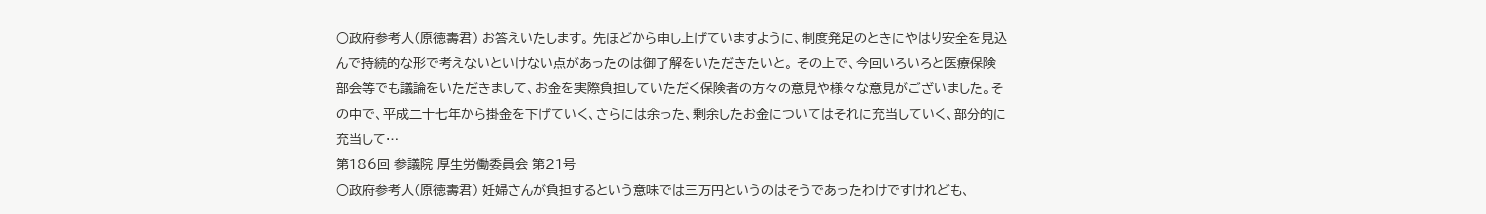○政府参考人(原徳壽君) お答えいたします。 先ほどから申し上げていますように、制度発足のときにやはり安全を見込んで持続的な形で考えないといけない点があったのは御了解をいただきたいと。 その上で、今回いろいろと医療保険部会等でも議論をいただきまして、お金を実際負担していただく保険者の方々の意見や様々な意見がございました。その中で、平成二十七年から掛金を下げていく、さらには余った、剰余したお金についてはそれに充当していく、部分的に充当して…
第186回 参議院 厚生労働委員会 第21号
○政府参考人(原徳壽君) 妊婦さんが負担するという意味では三万円というのはそうであったわけですけれども、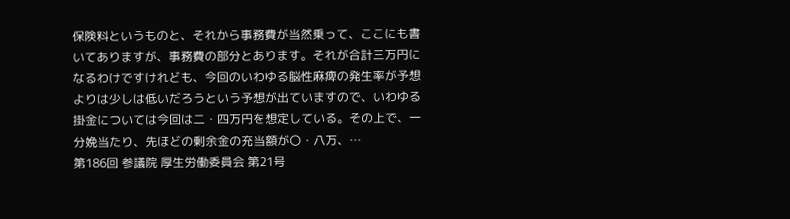保険料というものと、それから事務費が当然乗って、ここにも書いてありますが、事務費の部分とあります。それが合計三万円になるわけですけれども、今回のいわゆる脳性麻痺の発生率が予想よりは少しは低いだろうという予想が出ていますので、いわゆる掛金については今回は二・四万円を想定している。その上で、一分娩当たり、先ほどの剰余金の充当額が〇・八万、…
第186回 参議院 厚生労働委員会 第21号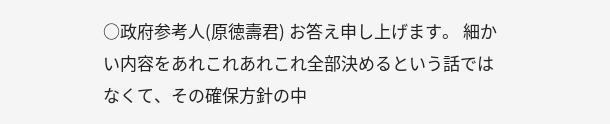○政府参考人(原徳壽君) お答え申し上げます。 細かい内容をあれこれあれこれ全部決めるという話ではなくて、その確保方針の中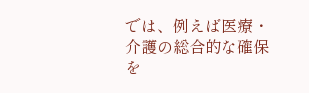では、例えば医療・介護の総合的な確保を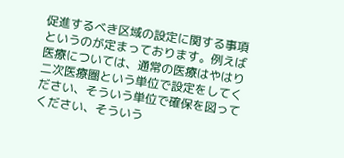促進するべき区域の設定に関する事項というのが定まっております。例えば医療については、通常の医療はやはり二次医療圏という単位で設定をしてください、そういう単位で確保を図ってください、そういう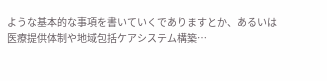ような基本的な事項を書いていくでありますとか、あるいは医療提供体制や地域包括ケアシステム構築…